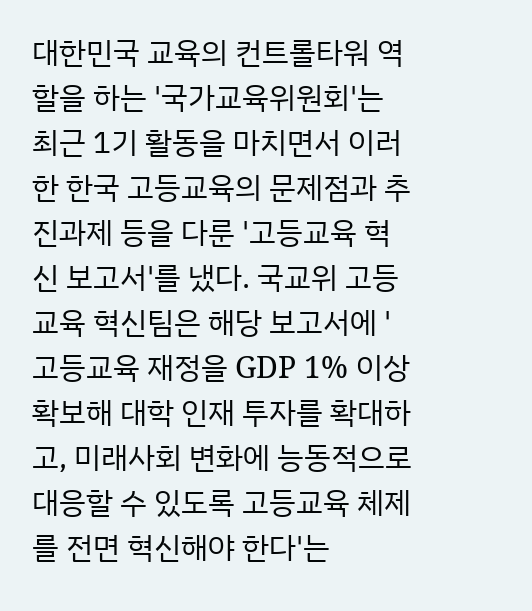대한민국 교육의 컨트롤타워 역할을 하는 '국가교육위원회'는 최근 1기 활동을 마치면서 이러한 한국 고등교육의 문제점과 추진과제 등을 다룬 '고등교육 혁신 보고서'를 냈다. 국교위 고등교육 혁신팀은 해당 보고서에 '고등교육 재정을 GDP 1% 이상 확보해 대학 인재 투자를 확대하고, 미래사회 변화에 능동적으로 대응할 수 있도록 고등교육 체제를 전면 혁신해야 한다'는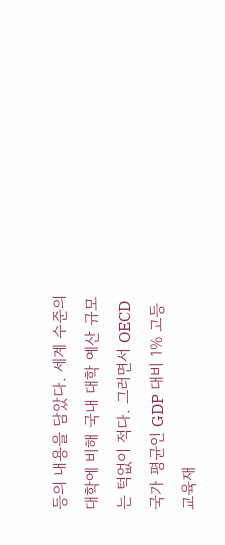등의 내용을 담았다. 세계 수준의 대학에 비해 국내 대학 예산 규모는 턱없이 적다. 그러면서 OECD 국가 평균인 GDP 대비 1% 고등교육재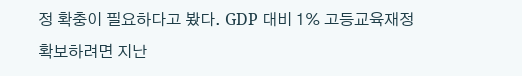정 확충이 필요하다고 봤다. GDP 대비 1% 고등교육재정 확보하려면 지난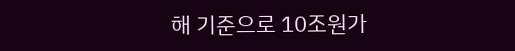해 기준으로 10조원가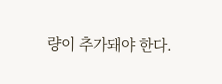량이 추가돼야 한다.